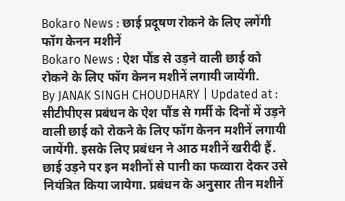Bokaro News : छाई प्रदूषण रोकने के लिए लगेंगी फॉग केनन मशीनें
Bokaro News : ऐश पौंड से उड़ने वाली छाई को रोकने के लिए फॉग केनन मशीनें लगायी जायेंगी.
By JANAK SINGH CHOUDHARY | Updated at :
सीटीपीएस प्रबंधन के ऐश पौंड से गर्मी के दिनों में उड़ने वाली छाई को रोकने के लिए फॉग केनन मशीनें लगायी जायेंगी. इसके लिए प्रबंधन ने आठ मशीनें खरीदी हैं. छाई उड़ने पर इन मशीनों से पानी का फव्वारा देकर उसे नियंत्रित किया जायेगा. प्रबंधन के अनुसार तीन मशीनें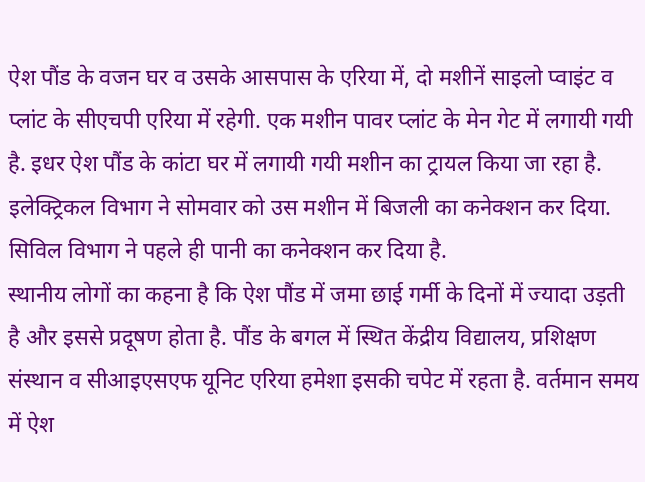ऐश पौंड के वजन घर व उसके आसपास के एरिया में, दो मशीनें साइलो प्वाइंट व प्लांट के सीएचपी एरिया में रहेगी. एक मशीन पावर प्लांट के मेन गेट में लगायी गयी है. इधर ऐश पौंड के कांटा घर में लगायी गयी मशीन का ट्रायल किया जा रहा है. इलेक्ट्रिकल विभाग ने सोमवार को उस मशीन में बिजली का कनेक्शन कर दिया. सिविल विभाग ने पहले ही पानी का कनेक्शन कर दिया है.
स्थानीय लोगों का कहना है कि ऐश पौंड में जमा छाई गर्मी के दिनों में ज्यादा उड़ती है और इससे प्रदूषण होता है. पौंड के बगल में स्थित केंद्रीय विद्यालय, प्रशिक्षण संस्थान व सीआइएसएफ यूनिट एरिया हमेशा इसकी चपेट में रहता है. वर्तमान समय में ऐश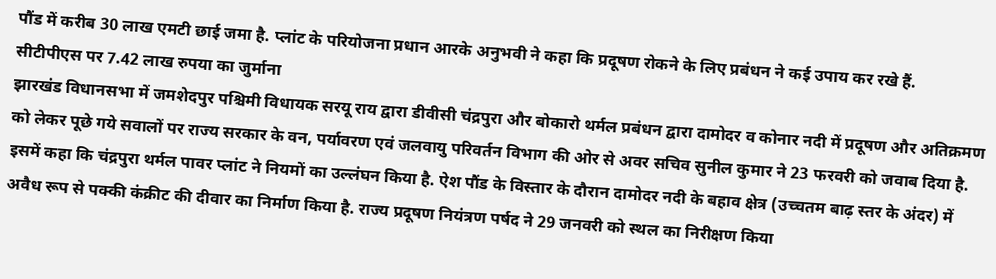पौंड में करीब 30 लाख एमटी छाई जमा है. प्लांट के परियोजना प्रधान आरके अनुभवी ने कहा कि प्रदूषण रोकने के लिए प्रबंधन ने कई उपाय कर रखे हैं.
सीटीपीएस पर 7.42 लाख रुपया का जुर्माना
झारखंड विधानसभा में जमशेदपुर पश्चिमी विधायक सरयू राय द्वारा डीवीसी चंद्रपुरा और बोकारो थर्मल प्रबंधन द्वारा दामोदर व कोनार नदी में प्रदूषण और अतिक्रमण को लेकर पूछे गये सवालों पर राज्य सरकार के वन, पर्यावरण एवं जलवायु परिवर्तन विभाग की ओर से अवर सचिव सुनील कुमार ने 23 फरवरी को जवाब दिया है. इसमें कहा कि चंद्रपुरा थर्मल पावर प्लांट ने नियमों का उल्लंघन किया है. ऐश पौंड के विस्तार के दौरान दामोदर नदी के बहाव क्षेत्र (उच्चतम बाढ़ स्तर के अंदर) में अवैध रूप से पक्की कंक्रीट की दीवार का निर्माण किया है. राज्य प्रदूषण नियंत्रण पर्षद ने 29 जनवरी को स्थल का निरीक्षण किया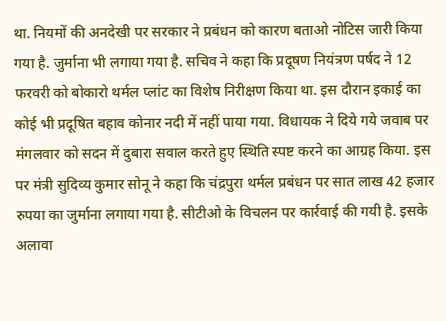था. नियमों की अनदेखी पर सरकार ने प्रबंधन को कारण बताओ नोटिस जारी किया गया है. जुर्माना भी लगाया गया है. सचिव ने कहा कि प्रदूषण नियंत्रण पर्षद ने 12 फरवरी को बोकारो थर्मल प्लांट का विशेष निरीक्षण किया था. इस दौरान इकाई का कोई भी प्रदूषित बहाव कोनार नदी में नहीं पाया गया. विधायक ने दिये गये जवाब पर मंगलवार को सदन में दुबारा सवाल करते हुए स्थिति स्पष्ट करने का आग्रह किया. इस पर मंत्री सुदिव्य कुमार सोनू ने कहा कि चंद्रपुरा थर्मल प्रबंधन पर सात लाख 42 हजार रुपया का जुर्माना लगाया गया है. सीटीओ के विचलन पर कार्रवाई की गयी है. इसके अलावा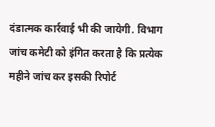दंडात्मक कार्रवाई भी की जायेगी. विभाग जांच कमेटी को इंगित करता है कि प्रत्येक महीने जांच कर इसकी रिपोर्ट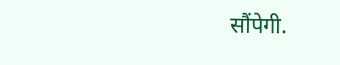सौंपेगी.